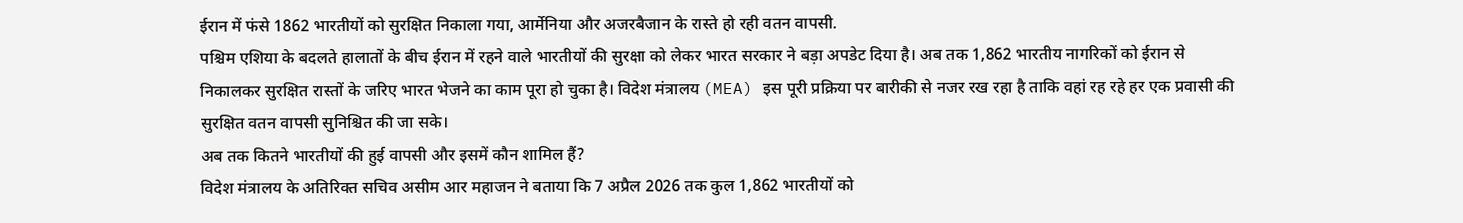ईरान में फंसे 1862 भारतीयों को सुरक्षित निकाला गया, आर्मेनिया और अजरबैजान के रास्ते हो रही वतन वापसी.
पश्चिम एशिया के बदलते हालातों के बीच ईरान में रहने वाले भारतीयों की सुरक्षा को लेकर भारत सरकार ने बड़ा अपडेट दिया है। अब तक 1,862 भारतीय नागरिकों को ईरान से निकालकर सुरक्षित रास्तों के जरिए भारत भेजने का काम पूरा हो चुका है। विदेश मंत्रालय (MEA) इस पूरी प्रक्रिया पर बारीकी से नजर रख रहा है ताकि वहां रह रहे हर एक प्रवासी की सुरक्षित वतन वापसी सुनिश्चित की जा सके।
अब तक कितने भारतीयों की हुई वापसी और इसमें कौन शामिल हैं?
विदेश मंत्रालय के अतिरिक्त सचिव असीम आर महाजन ने बताया कि 7 अप्रैल 2026 तक कुल 1,862 भारतीयों को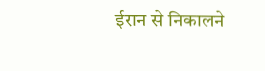ईरान से निकालने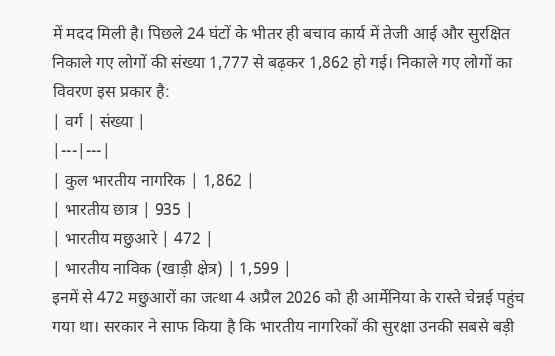में मदद मिली है। पिछले 24 घंटों के भीतर ही बचाव कार्य में तेजी आई और सुरक्षित निकाले गए लोगों की संख्या 1,777 से बढ़कर 1,862 हो गई। निकाले गए लोगों का विवरण इस प्रकार है:
| वर्ग | संख्या |
|---|---|
| कुल भारतीय नागरिक | 1,862 |
| भारतीय छात्र | 935 |
| भारतीय मछुआरे | 472 |
| भारतीय नाविक (खाड़ी क्षेत्र) | 1,599 |
इनमें से 472 मछुआरों का जत्था 4 अप्रैल 2026 को ही आर्मेनिया के रास्ते चेन्नई पहुंच गया था। सरकार ने साफ किया है कि भारतीय नागरिकों की सुरक्षा उनकी सबसे बड़ी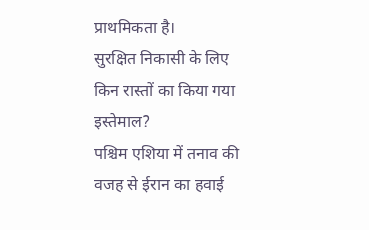प्राथमिकता है।
सुरक्षित निकासी के लिए किन रास्तों का किया गया इस्तेमाल?
पश्चिम एशिया में तनाव की वजह से ईरान का हवाई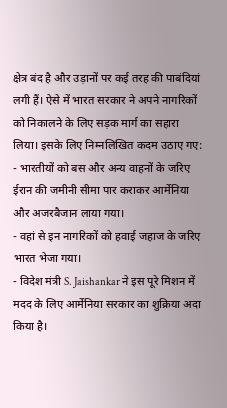क्षेत्र बंद है और उड़ानों पर कई तरह की पाबंदियां लगी हैं। ऐसे में भारत सरकार ने अपने नागरिकों को निकालने के लिए सड़क मार्ग का सहारा लिया। इसके लिए निम्नलिखित कदम उठाए गए:
- भारतीयों को बस और अन्य वाहनों के जरिए ईरान की जमीनी सीमा पार कराकर आर्मेनिया और अजरबैजान लाया गया।
- वहां से इन नागरिकों को हवाई जहाज के जरिए भारत भेजा गया।
- विदेश मंत्री S. Jaishankar ने इस पूरे मिशन में मदद के लिए आर्मेनिया सरकार का शुक्रिया अदा किया है।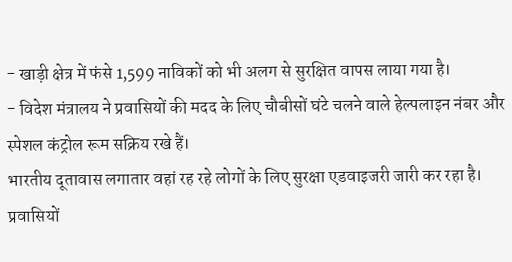- खाड़ी क्षेत्र में फंसे 1,599 नाविकों को भी अलग से सुरक्षित वापस लाया गया है।
- विदेश मंत्रालय ने प्रवासियों की मदद के लिए चौबीसों घंटे चलने वाले हेल्पलाइन नंबर और स्पेशल कंट्रोल रूम सक्रिय रखे हैं।
भारतीय दूतावास लगातार वहां रह रहे लोगों के लिए सुरक्षा एडवाइजरी जारी कर रहा है। प्रवासियों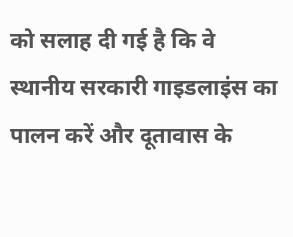को सलाह दी गई है कि वे स्थानीय सरकारी गाइडलाइंस का पालन करें और दूतावास के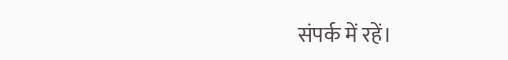संपर्क में रहें।